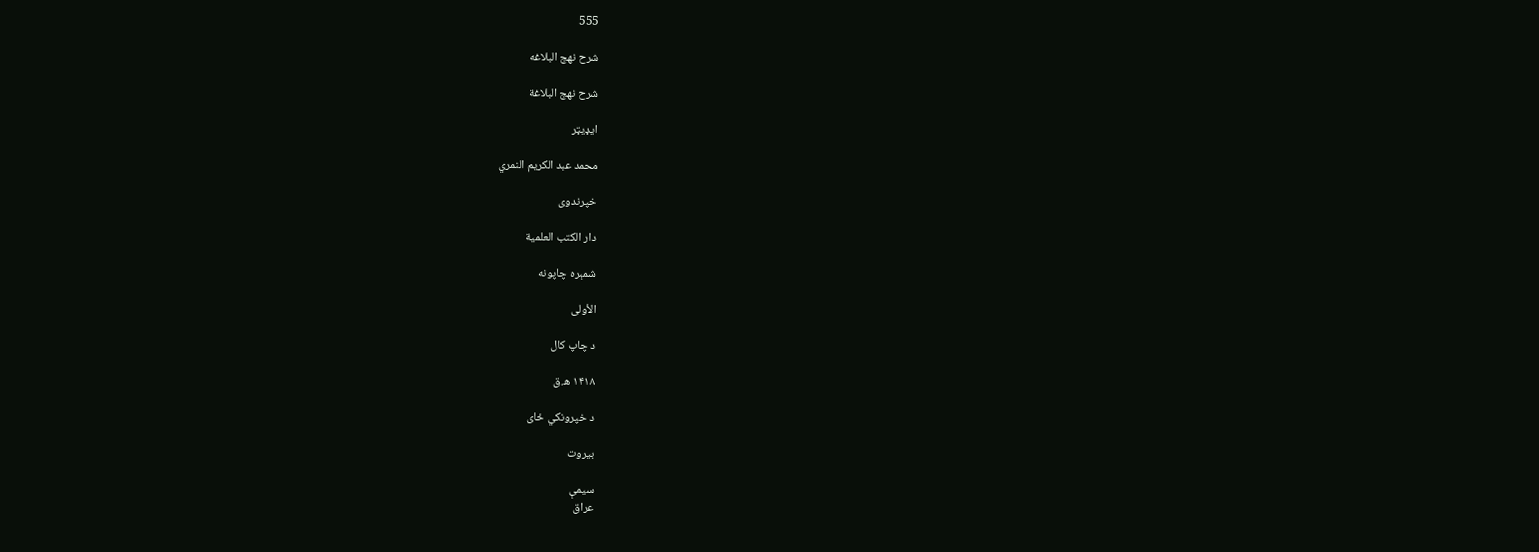555

شرح نهج البلاغه

شرح نهج البلاغة

ایډیټر

محمد عبد الكريم النمري

خپرندوی

دار الكتب العلمية

شمېره چاپونه

الأولى

د چاپ کال

۱۴۱۸ ه.ق

د خپرونکي ځای

بيروت

سیمې
عراق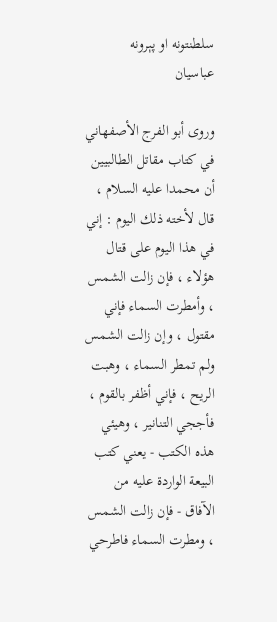سلطنتونه او پېرونه
عباسيان

وروى أبو الفرج الأصفهاني في كتاب مقاتل الطالبيين أن محمدا عليه السلام ، قال لأخته ذلك اليوم : إني في هذا اليوم على قتال هؤلاء ، فإن زالت الشمس ، وأمطرت السماء فإني مقتول ، وإن زالت الشمس ولم تمطر السماء ، وهبت الريح ، فإني أظفر بالقوم ، فأججي التنانير ، وهيئي هذه الكتب - يعني كتب البيعة الواردة عليه من الآفاق - فإن زالت الشمس ، ومطرت السماء فاطرحي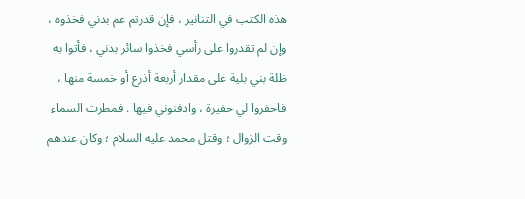هذه الكتب في التنانير ، فإن قدرتم عم بدني فخذوه ، وإن لم تقدروا على رأسي فخذوا سائر بدني ، فأتوا به ظلة بني بلية على مقدار أربعة أذرع أو خمسة منها ، فاحفروا لي حفيرة ، وادفنوني فيها . فمطرت السماء وقت الزوال ؛ وقتل محمد عليه السلام ؛ وكان عندهم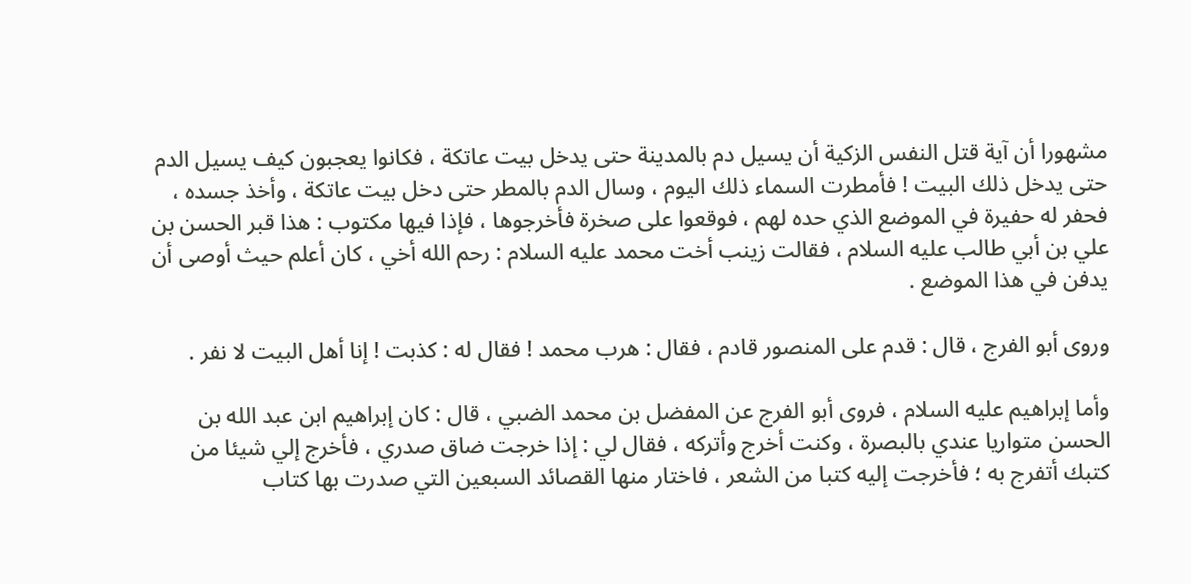مشهورا أن آية قتل النفس الزكية أن يسيل دم بالمدينة حتى يدخل بيت عاتكة ، فكانوا يعجبون كيف يسيل الدم حتى يدخل ذلك البيت ! فأمطرت السماء ذلك اليوم ، وسال الدم بالمطر حتى دخل بيت عاتكة ، وأخذ جسده ، فحفر له حفيرة في الموضع الذي حده لهم ، فوقعوا على صخرة فأخرجوها ، فإذا فيها مكتوب : هذا قبر الحسن بن علي بن أبي طالب عليه السلام ، فقالت زينب أخت محمد عليه السلام : رحم الله أخي ، كان أعلم حيث أوصى أن يدفن في هذا الموضع .

وروى أبو الفرج ، قال : قدم على المنصور قادم ، فقال : هرب محمد ! فقال له : كذبت ! إنا أهل البيت لا نفر .

وأما إبراهيم عليه السلام ، فروى أبو الفرج عن المفضل بن محمد الضبي ، قال : كان إبراهيم ابن عبد الله بن الحسن متواريا عندي بالبصرة ، وكنت أخرج وأتركه ، فقال لي : إذا خرجت ضاق صدري ، فأخرج إلي شيئا من كتبك أتفرج به ؛ فأخرجت إليه كتبا من الشعر ، فاختار منها القصائد السبعين التي صدرت بها كتاب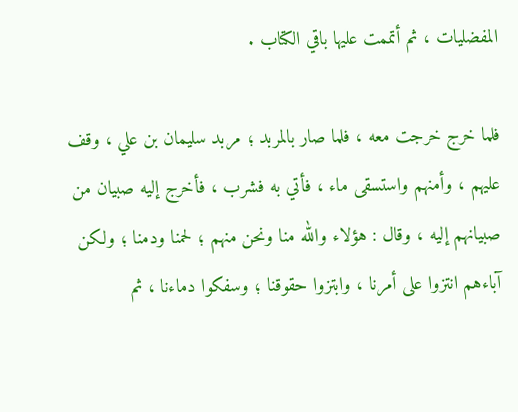المفضليات ، ثم أتممت عليها باقي الكتاب .

فلما خرج خرجت معه ، فلما صار بالمربد ؛ مربد سليمان بن علي ، وقف عليهم ، وأمنهم واستسقى ماء ، فأتي به فشرب ، فأخرج إليه صبيان من صبيانهم إليه ، وقال : هؤلاء والله منا ونحن منهم ؛ لحمنا ودمنا ؛ ولكن آباءهم انتزوا على أمرنا ، وابتزوا حقوقنا ؛ وسفكوا دماءنا ، ثم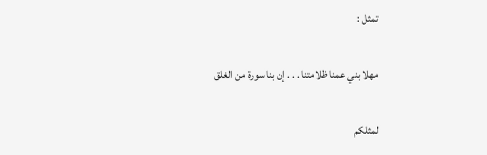تمثل :

مهلا بني عمنا ظلامتنا . . . إن بنا سورة من الغلق

لمثلكم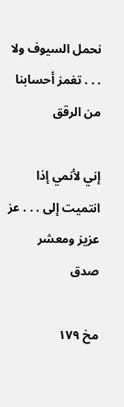نحمل السيوف ولا . . . تغمز أحسابنا من الرقق

إني لأنمي إذا انتميت إلى . . . عز عزيز ومعشر صدق

مخ ۱۷۹